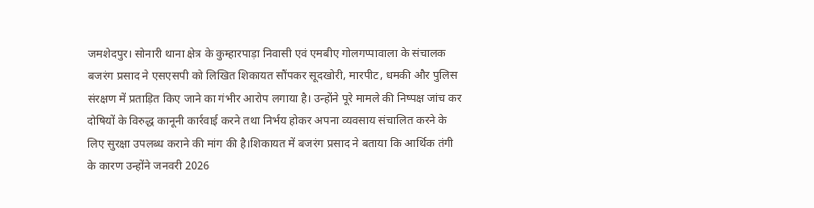जमशेदपुर। सोनारी थाना क्षेत्र के कुम्हारपाड़ा निवासी एवं एमबीए गोलगप्पावाला के संचालक बजरंग प्रसाद ने एसएसपी को लिखित शिकायत सौंपकर सूदखोरी, मारपीट, धमकी और पुलिस संरक्षण में प्रताड़ित किए जाने का गंभीर आरोप लगाया है। उन्होंने पूरे मामले की निष्पक्ष जांच कर दोषियों के विरुद्ध कानूनी कार्रवाई करने तथा निर्भय होकर अपना व्यवसाय संचालित करने के लिए सुरक्षा उपलब्ध कराने की मांग की है।शिकायत में बजरंग प्रसाद ने बताया कि आर्थिक तंगी के कारण उन्होंने जनवरी 2026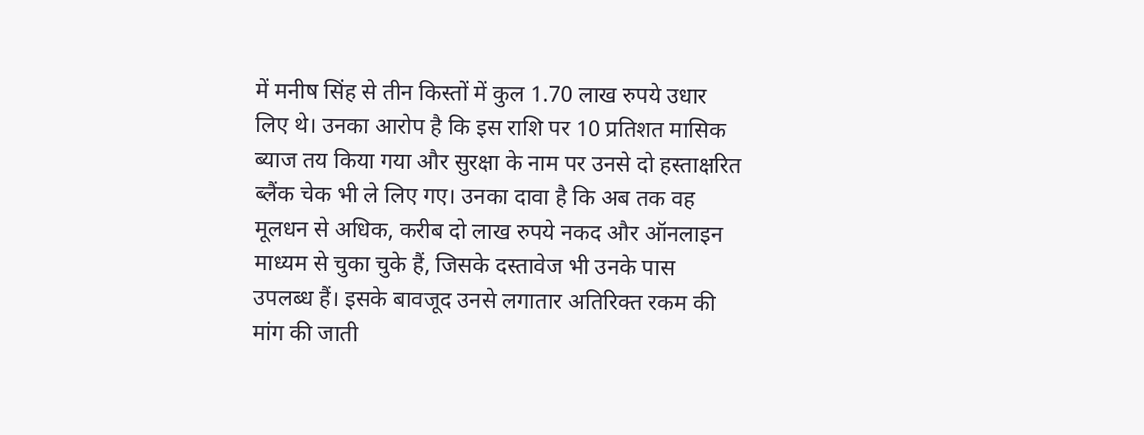में मनीष सिंह से तीन किस्तों में कुल 1.70 लाख रुपये उधार लिए थे। उनका आरोप है कि इस राशि पर 10 प्रतिशत मासिक ब्याज तय किया गया और सुरक्षा के नाम पर उनसे दो हस्ताक्षरित ब्लैंक चेक भी ले लिए गए। उनका दावा है कि अब तक वह मूलधन से अधिक, करीब दो लाख रुपये नकद और ऑनलाइन माध्यम से चुका चुके हैं, जिसके दस्तावेज भी उनके पास उपलब्ध हैं। इसके बावजूद उनसे लगातार अतिरिक्त रकम की मांग की जाती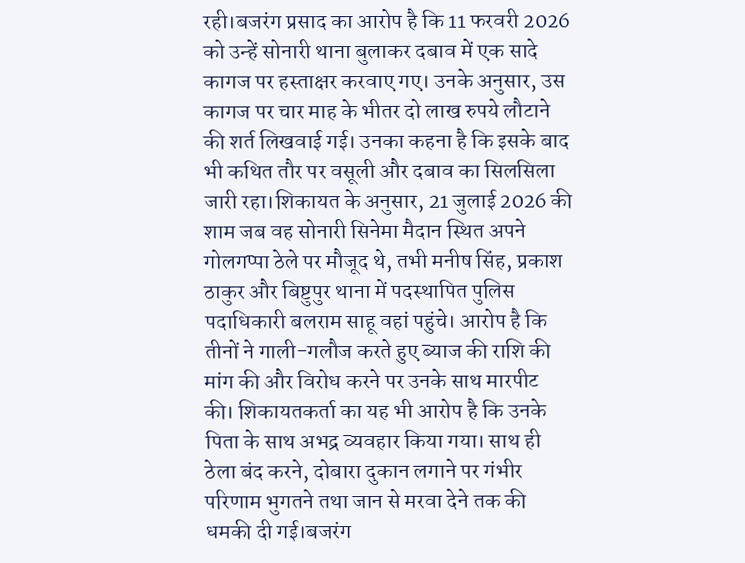रही।बजरंग प्रसाद का आरोप है कि 11 फरवरी 2026 को उन्हें सोनारी थाना बुलाकर दबाव में एक सादे कागज पर हस्ताक्षर करवाए गए। उनके अनुसार, उस कागज पर चार माह के भीतर दो लाख रुपये लौटाने की शर्त लिखवाई गई। उनका कहना है कि इसके बाद भी कथित तौर पर वसूली और दबाव का सिलसिला जारी रहा।शिकायत के अनुसार, 21 जुलाई 2026 की शाम जब वह सोनारी सिनेमा मैदान स्थित अपने गोलगप्पा ठेले पर मौजूद थे, तभी मनीष सिंह, प्रकाश ठाकुर और बिष्टुपुर थाना में पदस्थापित पुलिस पदाधिकारी बलराम साहू वहां पहुंचे। आरोप है कि तीनों ने गाली-गलौज करते हुए ब्याज की राशि की मांग की और विरोध करने पर उनके साथ मारपीट की। शिकायतकर्ता का यह भी आरोप है कि उनके पिता के साथ अभद्र व्यवहार किया गया। साथ ही ठेला बंद करने, दोबारा दुकान लगाने पर गंभीर परिणाम भुगतने तथा जान से मरवा देने तक की धमकी दी गई।बजरंग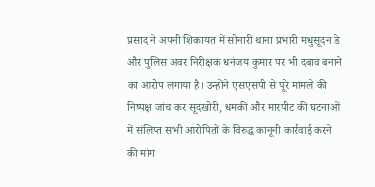प्रसाद ने अपनी शिकायत में सोनारी थाना प्रभारी मधुसूदन डे और पुलिस अवर निरीक्षक धनंजय कुमार पर भी दबाव बनाने का आरोप लगाया है। उन्होंने एसएसपी से पूरे मामले की निष्पक्ष जांच कर सूदखोरी, धमकी और मारपीट की घटनाओं में संलिप्त सभी आरोपितों के विरुद्ध कानूनी कार्रवाई करने की मांग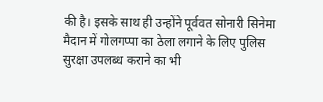की है। इसके साथ ही उन्होंने पूर्ववत सोनारी सिनेमा मैदान में गोलगप्पा का ठेला लगाने के लिए पुलिस सुरक्षा उपलब्ध कराने का भी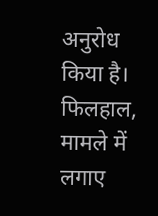अनुरोध किया है। फिलहाल, मामले में लगाए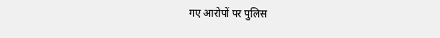गए आरोपों पर पुलिस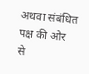अथवा संबंधित पक्ष की ओर से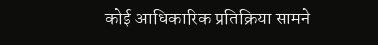कोई आधिकारिक प्रतिक्रिया सामने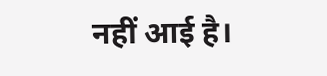नहीं आई है।